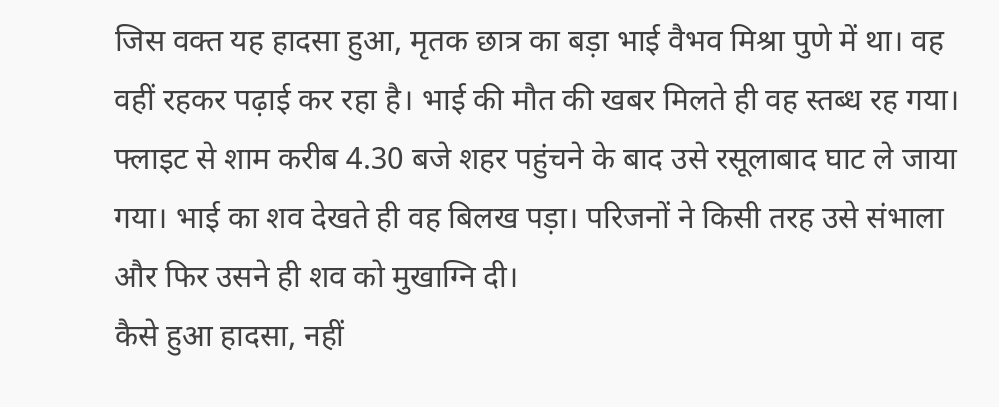जिस वक्त यह हादसा हुआ, मृतक छात्र का बड़ा भाई वैभव मिश्रा पुणे में था। वह वहीं रहकर पढ़ाई कर रहा है। भाई की मौत की खबर मिलते ही वह स्तब्ध रह गया। फ्लाइट से शाम करीब 4.30 बजे शहर पहुंचने के बाद उसे रसूलाबाद घाट ले जाया गया। भाई का शव देखते ही वह बिलख पड़ा। परिजनों ने किसी तरह उसे संभाला और फिर उसने ही शव को मुखाग्नि दी।
कैसे हुआ हादसा, नहीं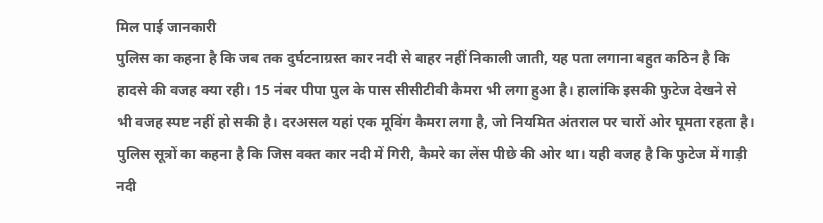मिल पाई जानकारी
पुलिस का कहना है कि जब तक दुर्घटनाग्रस्त कार नदी से बाहर नहीं निकाली जाती, यह पता लगाना बहुत कठिन है कि हादसे की वजह क्या रही। 15 नंबर पीपा पुल के पास सीसीटीवी कैमरा भी लगा हुआ है। हालांकि इसकी फुटेज देखने से भी वजह स्पष्ट नहीं हो सकी है। दरअसल यहां एक मूविंग कैमरा लगा है, जो नियमित अंतराल पर चारों ओर घूमता रहता है। पुलिस सूत्रों का कहना है कि जिस वक्त कार नदी में गिरी, कैमरे का लेंस पीछे की ओर था। यही वजह है कि फुटेज में गाड़ी नदी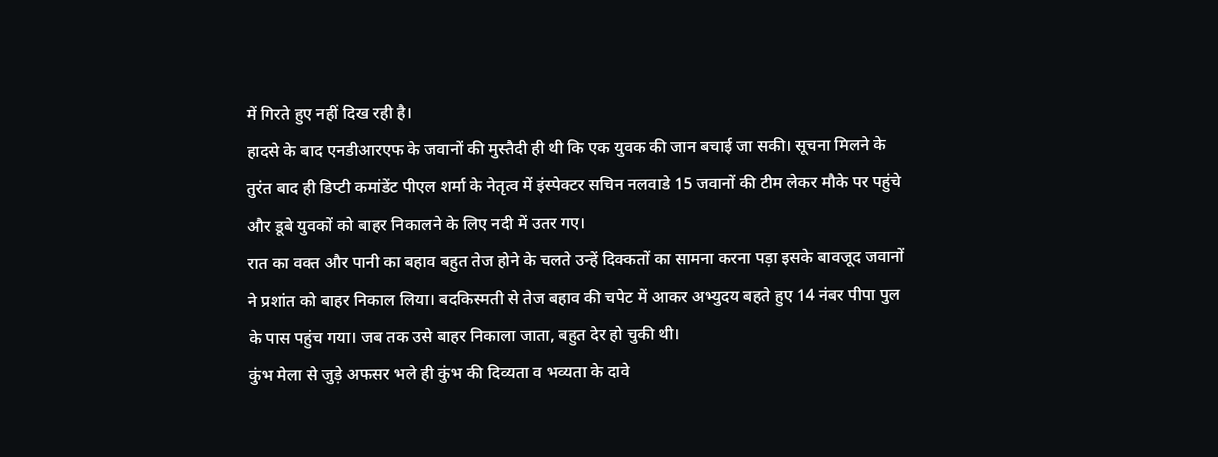में गिरते हुए नहीं दिख रही है।
हादसे के बाद एनडीआरएफ के जवानों की मुस्तैदी ही थी कि एक युवक की जान बचाई जा सकी। सूचना मिलने के तुरंत बाद ही डिप्टी कमांडेंट पीएल शर्मा के नेतृत्व में इंस्पेक्टर सचिन नलवाडे 15 जवानों की टीम लेकर मौके पर पहुंचे और डूबे युवकों को बाहर निकालने के लिए नदी में उतर गए।
रात का वक्त और पानी का बहाव बहुत तेज होने के चलते उन्हें दिक्कतों का सामना करना पड़ा इसके बावजूद जवानों ने प्रशांत को बाहर निकाल लिया। बदकिस्मती से तेज बहाव की चपेट में आकर अभ्युदय बहते हुए 14 नंबर पीपा पुल के पास पहुंच गया। जब तक उसे बाहर निकाला जाता, बहुत देर हो चुकी थी।
कुंभ मेला से जुड़े अफसर भले ही कुंभ की दिव्यता व भव्यता के दावे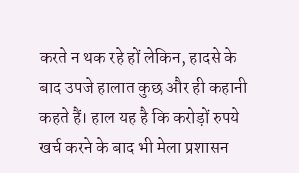करते न थक रहे हों लेकिन, हादसे के बाद उपजे हालात कुछ और ही कहानी कहते हैं। हाल यह है कि करोड़ों रुपये खर्च करने के बाद भी मेला प्रशासन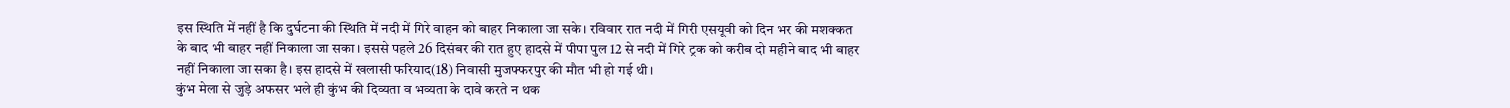इस स्थिति में नहीं है कि दुर्घटना की स्थिति में नदी में गिरे वाहन को बाहर निकाला जा सके। रविवार रात नदी में गिरी एसयूवी को दिन भर की मशक्कत के बाद भी बाहर नहीं निकाला जा सका। इससे पहले 26 दिसंबर की रात हुए हादसे में पीपा पुल 12 से नदी में गिरे ट्रक को करीब दो महीने बाद भी बाहर नहीं निकाला जा सका है। इस हादसे में खलासी फरियाद(18) निवासी मुजफ्फरपुर की मौत भी हो गई थी।
कुंभ मेला से जुड़े अफसर भले ही कुंभ की दिव्यता व भव्यता के दावे करते न थक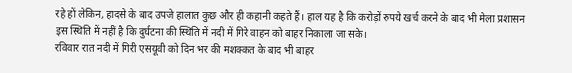रहे हों लेकिन, हादसे के बाद उपजे हालात कुछ और ही कहानी कहते हैं। हाल यह है कि करोड़ों रुपये खर्च करने के बाद भी मेला प्रशासन इस स्थिति में नहीं है कि दुर्घटना की स्थिति में नदी में गिरे वाहन को बाहर निकाला जा सके।
रविवार रात नदी में गिरी एसयूवी को दिन भर की मशक्कत के बाद भी बाहर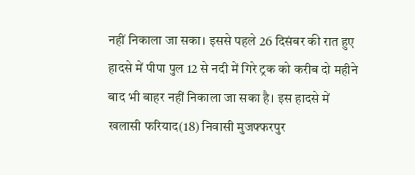नहीं निकाला जा सका। इससे पहले 26 दिसंबर की रात हुए हादसे में पीपा पुल 12 से नदी में गिरे ट्रक को करीब दो महीने बाद भी बाहर नहीं निकाला जा सका है। इस हादसे में खलासी फरियाद(18) निवासी मुजफ्फरपुर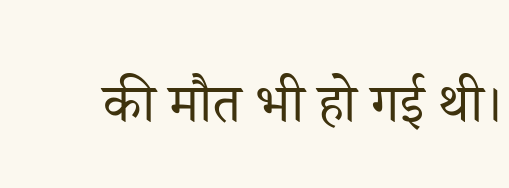की मौत भी हो गई थी।